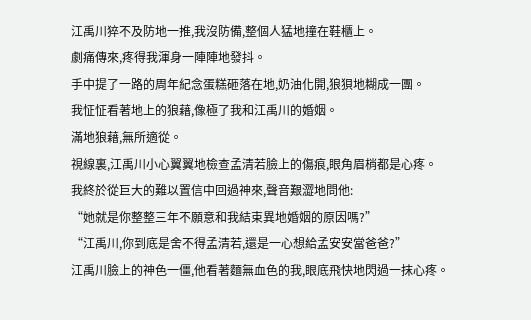江禹川猝不及防地一推,我沒防備,整個人猛地撞在鞋櫃上。
劇痛傳來,疼得我渾身一陣陣地發抖。
手中提了一路的周年紀念蛋糕砸落在地,奶油化開,狼狽地糊成一團。
我怔怔看著地上的狼藉,像極了我和江禹川的婚姻。
滿地狼藉,無所適從。
視線裏,江禹川小心翼翼地檢查孟清若臉上的傷痕,眼角眉梢都是心疼。
我終於從巨大的難以置信中回過神來,聲音艱澀地問他:
“她就是你整整三年不願意和我結束異地婚姻的原因嗎?”
“江禹川,你到底是舍不得孟清若,還是一心想給孟安安當爸爸?”
江禹川臉上的神色一僵,他看著麵無血色的我,眼底飛快地閃過一抹心疼。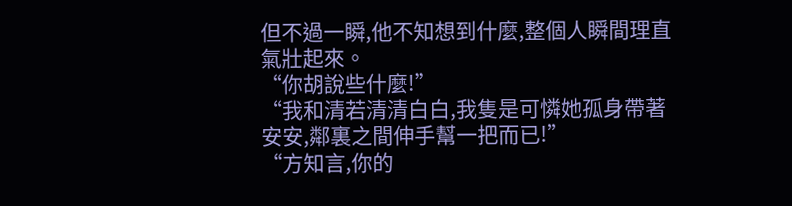但不過一瞬,他不知想到什麼,整個人瞬間理直氣壯起來。
“你胡說些什麼!”
“我和清若清清白白,我隻是可憐她孤身帶著安安,鄰裏之間伸手幫一把而已!”
“方知言,你的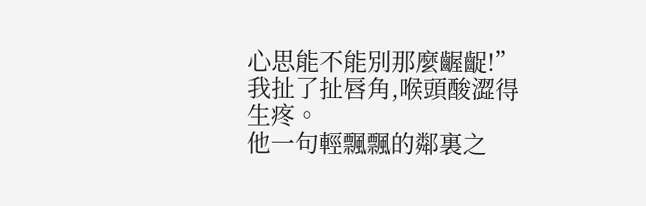心思能不能別那麼齷齪!”
我扯了扯唇角,喉頭酸澀得生疼。
他一句輕飄飄的鄰裏之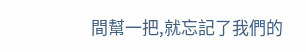間幫一把,就忘記了我們的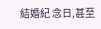結婚紀 念日,甚至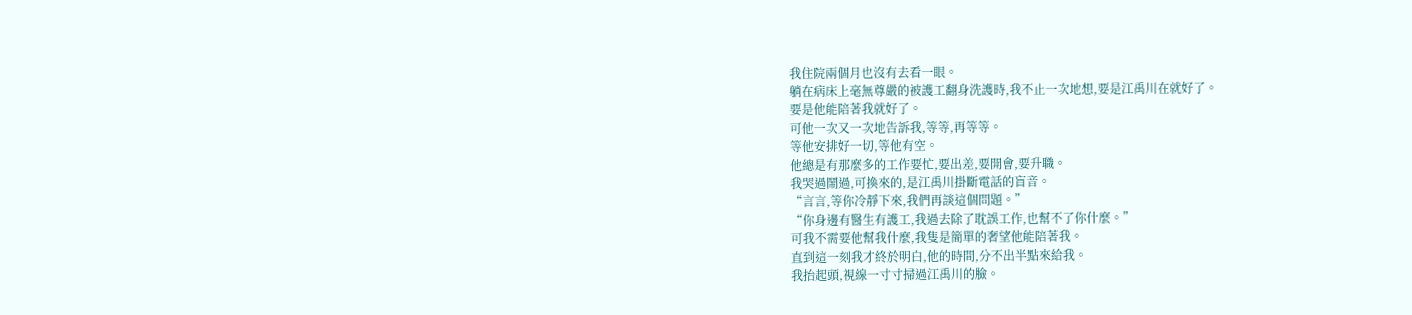我住院兩個月也沒有去看一眼。
躺在病床上毫無尊嚴的被護工翻身洗護時,我不止一次地想,要是江禹川在就好了。
要是他能陪著我就好了。
可他一次又一次地告訴我,等等,再等等。
等他安排好一切,等他有空。
他總是有那麼多的工作要忙,要出差,要開會,要升職。
我哭過鬧過,可換來的,是江禹川掛斷電話的盲音。
“言言,等你冷靜下來,我們再談這個問題。”
“你身邊有醫生有護工,我過去除了耽誤工作,也幫不了你什麼。”
可我不需要他幫我什麼,我隻是簡單的奢望他能陪著我。
直到這一刻我才終於明白,他的時間,分不出半點來給我。
我抬起頭,視線一寸寸掃過江禹川的臉。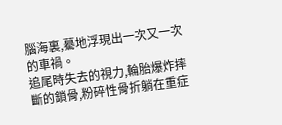腦海裏,驀地浮現出一次又一次的車禍。
追尾時失去的視力,輪胎爆炸摔斷的鎖骨,粉碎性骨折躺在重症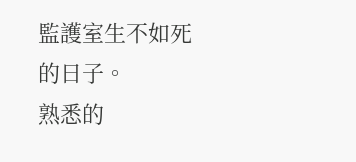監護室生不如死的日子。
熟悉的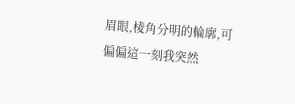眉眼,棱角分明的輪廓,可偏偏這一刻我突然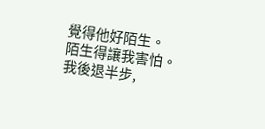覺得他好陌生。
陌生得讓我害怕。
我後退半步,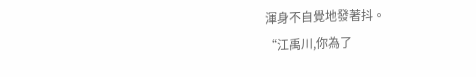渾身不自覺地發著抖。
“江禹川,你為了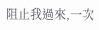阻止我過來,一次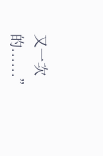又一次的......”